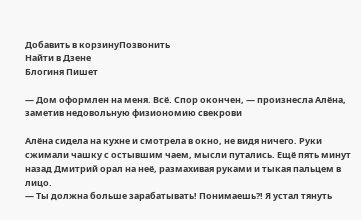Добавить в корзинуПозвонить
Найти в Дзене
Блогиня Пишет

— Дом оформлен на меня. Всё. Спор окончен, — произнесла Алёна, заметив недовольную физиономию свекрови

Алёна сидела на кухне и смотрела в окно, не видя ничего. Руки сжимали чашку с остывшим чаем, мысли путались. Ещё пять минут назад Дмитрий орал на неё, размахивая руками и тыкая пальцем в лицо.
— Ты должна больше зарабатывать! Понимаешь?! Я устал тянуть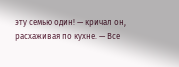эту семью один! — кричал он, расхаживая по кухне. — Все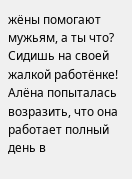жёны помогают мужьям, а ты что? Сидишь на своей жалкой работёнке!
Алёна попыталась возразить, что она работает полный день в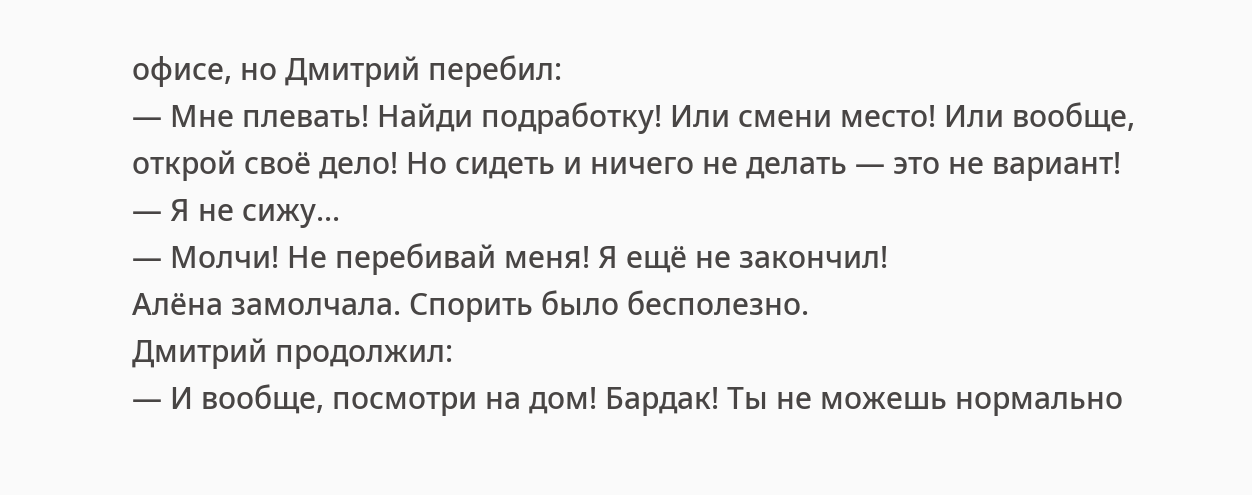офисе, но Дмитрий перебил:
— Мне плевать! Найди подработку! Или смени место! Или вообще, открой своё дело! Но сидеть и ничего не делать — это не вариант!
— Я не сижу...
— Молчи! Не перебивай меня! Я ещё не закончил!
Алёна замолчала. Спорить было бесполезно.
Дмитрий продолжил:
— И вообще, посмотри на дом! Бардак! Ты не можешь нормально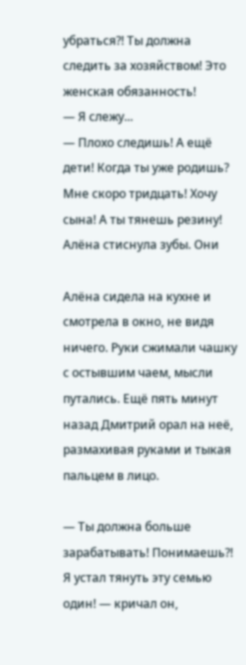убраться?! Ты должна следить за хозяйством! Это женская обязанность!
— Я слежу...
— Плохо следишь! А ещё дети! Когда ты уже родишь? Мне скоро тридцать! Хочу сына! А ты тянешь резину!
Алёна стиснула зубы. Они

Алёна сидела на кухне и смотрела в окно, не видя ничего. Руки сжимали чашку с остывшим чаем, мысли путались. Ещё пять минут назад Дмитрий орал на неё, размахивая руками и тыкая пальцем в лицо.

— Ты должна больше зарабатывать! Понимаешь?! Я устал тянуть эту семью один! — кричал он,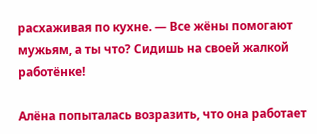расхаживая по кухне. — Все жёны помогают мужьям, а ты что? Сидишь на своей жалкой работёнке!

Алёна попыталась возразить, что она работает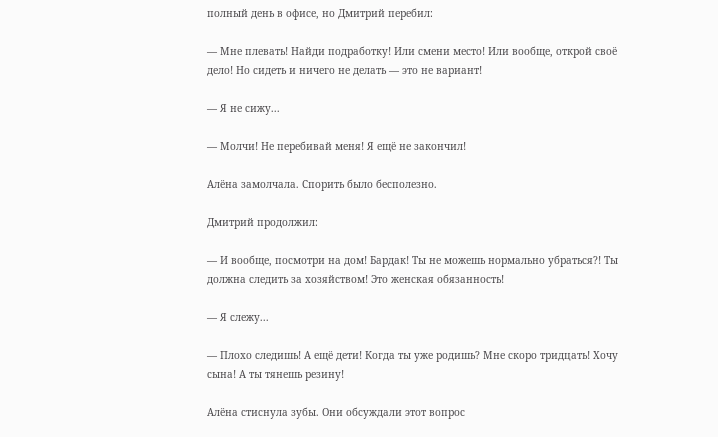полный день в офисе, но Дмитрий перебил:

— Мне плевать! Найди подработку! Или смени место! Или вообще, открой своё дело! Но сидеть и ничего не делать — это не вариант!

— Я не сижу...

— Молчи! Не перебивай меня! Я ещё не закончил!

Алёна замолчала. Спорить было бесполезно.

Дмитрий продолжил:

— И вообще, посмотри на дом! Бардак! Ты не можешь нормально убраться?! Ты должна следить за хозяйством! Это женская обязанность!

— Я слежу...

— Плохо следишь! А ещё дети! Когда ты уже родишь? Мне скоро тридцать! Хочу сына! А ты тянешь резину!

Алёна стиснула зубы. Они обсуждали этот вопрос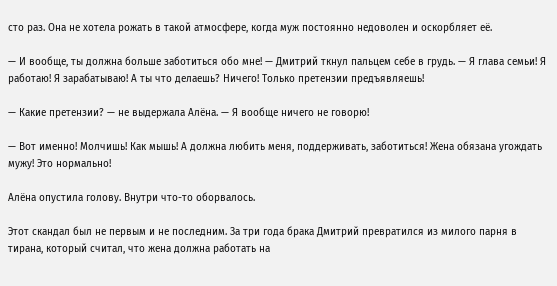сто раз. Она не хотела рожать в такой атмосфере, когда муж постоянно недоволен и оскорбляет её.

— И вообще, ты должна больше заботиться обо мне! — Дмитрий ткнул пальцем себе в грудь. — Я глава семьи! Я работаю! Я зарабатываю! А ты что делаешь? Ничего! Только претензии предъявляешь!

— Какие претензии? — не выдержала Алёна. — Я вообще ничего не говорю!

— Вот именно! Молчишь! Как мышь! А должна любить меня, поддерживать, заботиться! Жена обязана угождать мужу! Это нормально!

Алёна опустила голову. Внутри что-то оборвалось.

Этот скандал был не первым и не последним. За три года брака Дмитрий превратился из милого парня в тирана, который считал, что жена должна работать на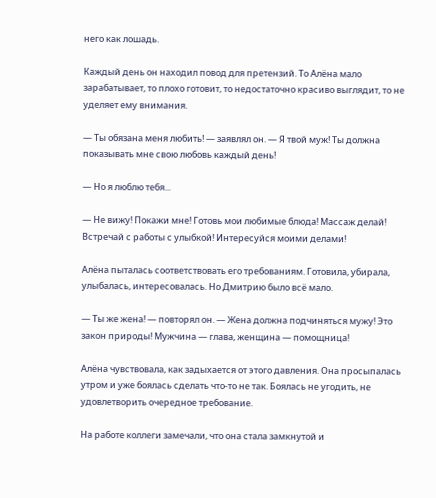него как лошадь.

Каждый день он находил повод для претензий. То Алёна мало зарабатывает, то плохо готовит, то недостаточно красиво выглядит, то не уделяет ему внимания.

— Ты обязана меня любить! — заявлял он. — Я твой муж! Ты должна показывать мне свою любовь каждый день!

— Но я люблю тебя...

— Не вижу! Покажи мне! Готовь мои любимые блюда! Массаж делай! Встречай с работы с улыбкой! Интересуйся моими делами!

Алёна пыталась соответствовать его требованиям. Готовила, убирала, улыбалась, интересовалась. Но Дмитрию было всё мало.

— Ты же жена! — повторял он. — Жена должна подчиняться мужу! Это закон природы! Мужчина — глава, женщина — помощница!

Алёна чувствовала, как задыхается от этого давления. Она просыпалась утром и уже боялась сделать что-то не так. Боялась не угодить, не удовлетворить очередное требование.

На работе коллеги замечали, что она стала замкнутой и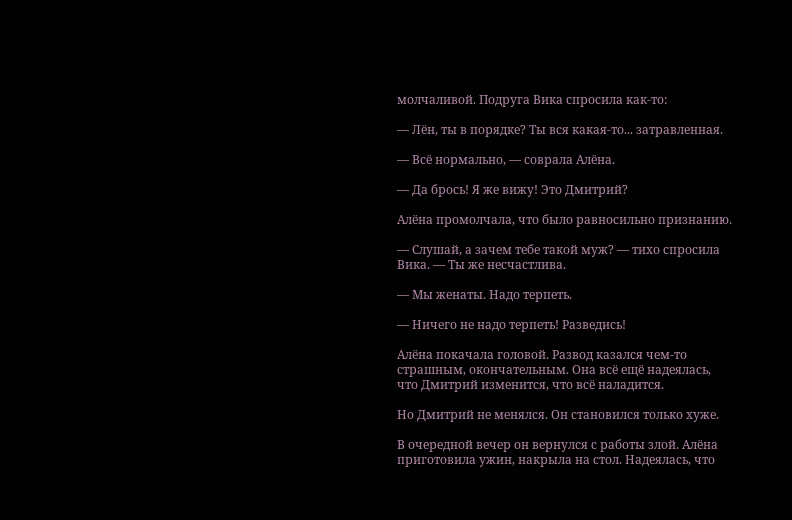молчаливой. Подруга Вика спросила как-то:

— Лён, ты в порядке? Ты вся какая-то... затравленная.

— Всё нормально, — соврала Алёна.

— Да брось! Я же вижу! Это Дмитрий?

Алёна промолчала, что было равносильно признанию.

— Слушай, а зачем тебе такой муж? — тихо спросила Вика. — Ты же несчастлива.

— Мы женаты. Надо терпеть.

— Ничего не надо терпеть! Разведись!

Алёна покачала головой. Развод казался чем-то страшным, окончательным. Она всё ещё надеялась, что Дмитрий изменится, что всё наладится.

Но Дмитрий не менялся. Он становился только хуже.

В очередной вечер он вернулся с работы злой. Алёна приготовила ужин, накрыла на стол. Надеялась, что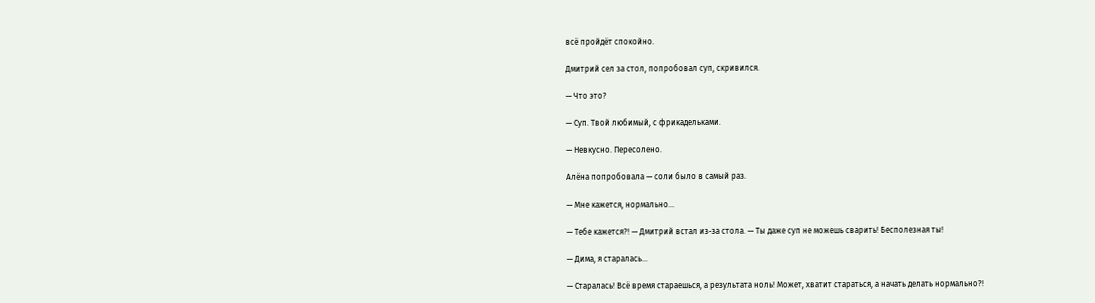всё пройдёт спокойно.

Дмитрий сел за стол, попробовал суп, скривился.

— Что это?

— Суп. Твой любимый, с фрикадельками.

— Невкусно. Пересолено.

Алёна попробовала — соли было в самый раз.

— Мне кажется, нормально...

— Тебе кажется?! — Дмитрий встал из-за стола. — Ты даже суп не можешь сварить! Бесполезная ты!

— Дима, я старалась...

— Старалась! Всё время стараешься, а результата ноль! Может, хватит стараться, а начать делать нормально?!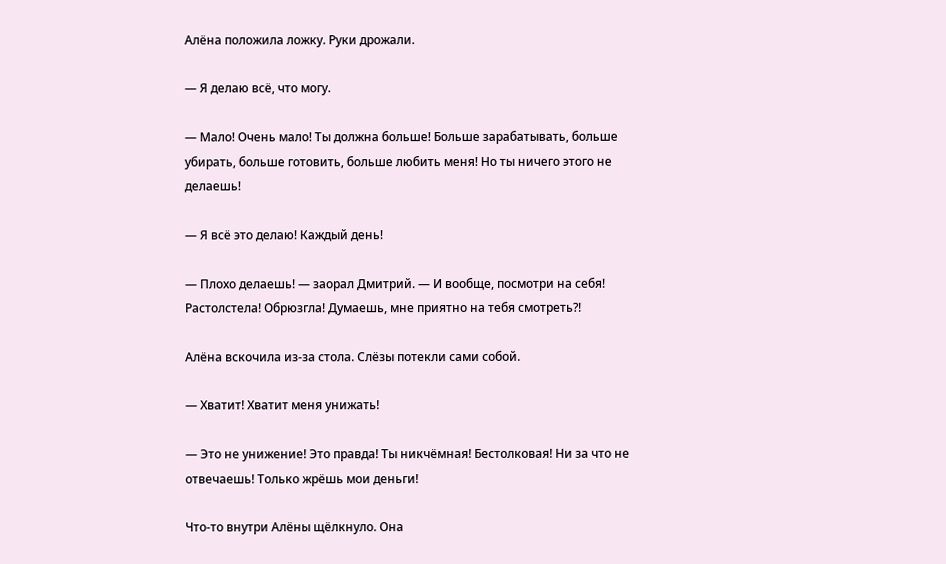Алёна положила ложку. Руки дрожали.

— Я делаю всё, что могу.

— Мало! Очень мало! Ты должна больше! Больше зарабатывать, больше убирать, больше готовить, больше любить меня! Но ты ничего этого не делаешь!

— Я всё это делаю! Каждый день!

— Плохо делаешь! — заорал Дмитрий. — И вообще, посмотри на себя! Растолстела! Обрюзгла! Думаешь, мне приятно на тебя смотреть?!

Алёна вскочила из-за стола. Слёзы потекли сами собой.

— Хватит! Хватит меня унижать!

— Это не унижение! Это правда! Ты никчёмная! Бестолковая! Ни за что не отвечаешь! Только жрёшь мои деньги!

Что-то внутри Алёны щёлкнуло. Она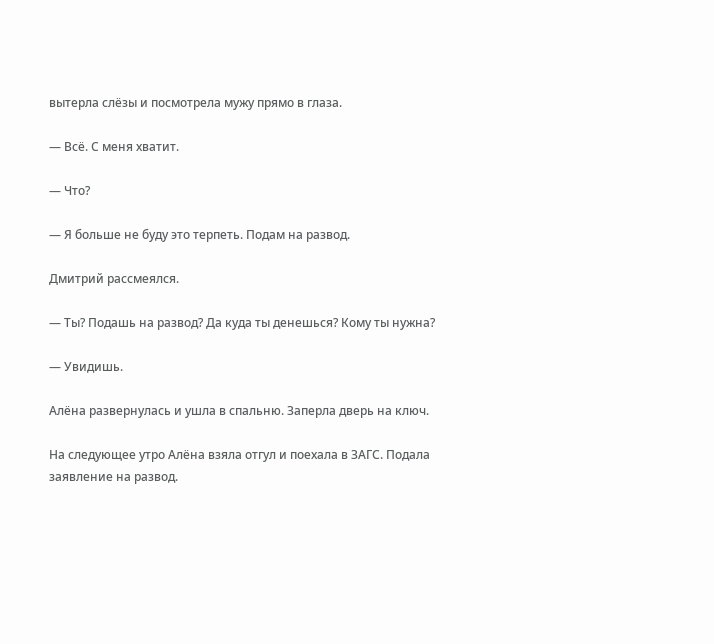вытерла слёзы и посмотрела мужу прямо в глаза.

— Всё. С меня хватит.

— Что?

— Я больше не буду это терпеть. Подам на развод.

Дмитрий рассмеялся.

— Ты? Подашь на развод? Да куда ты денешься? Кому ты нужна?

— Увидишь.

Алёна развернулась и ушла в спальню. Заперла дверь на ключ.

На следующее утро Алёна взяла отгул и поехала в ЗАГС. Подала заявление на развод.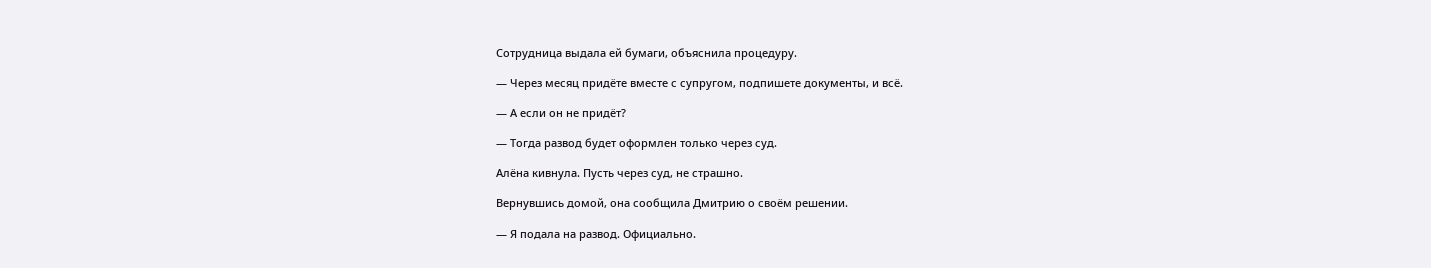Сотрудница выдала ей бумаги, объяснила процедуру.

— Через месяц придёте вместе с супругом, подпишете документы, и всё.

— А если он не придёт?

— Тогда развод будет оформлен только через суд.

Алёна кивнула. Пусть через суд, не страшно.

Вернувшись домой, она сообщила Дмитрию о своём решении.

— Я подала на развод. Официально.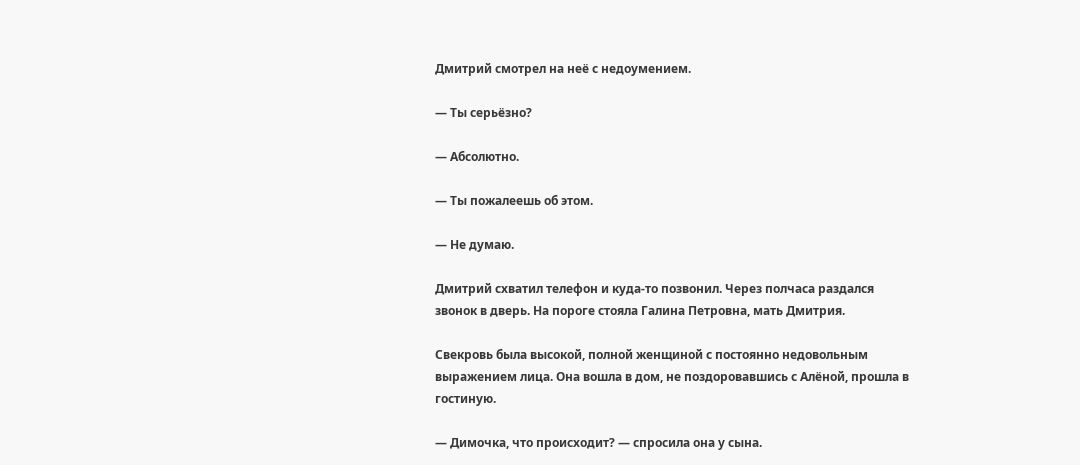Дмитрий смотрел на неё с недоумением.

— Ты серьёзно?

— Абсолютно.

— Ты пожалеешь об этом.

— Не думаю.

Дмитрий схватил телефон и куда-то позвонил. Через полчаса раздался звонок в дверь. На пороге стояла Галина Петровна, мать Дмитрия.

Свекровь была высокой, полной женщиной с постоянно недовольным выражением лица. Она вошла в дом, не поздоровавшись с Алёной, прошла в гостиную.

— Димочка, что происходит? — спросила она у сына.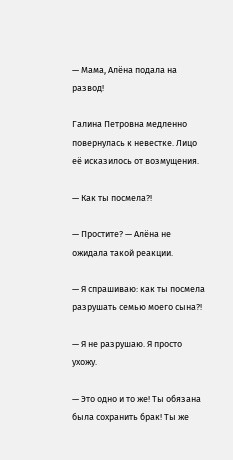— Мама, Алёна подала на развод!

Галина Петровна медленно повернулась к невестке. Лицо её исказилось от возмущения.

— Как ты посмела?!

— Простите? — Алёна не ожидала такой реакции.

— Я спрашиваю: как ты посмела разрушать семью моего сына?!

— Я не разрушаю. Я просто ухожу.

— Это одно и то же! Ты обязана была сохранить брак! Ты же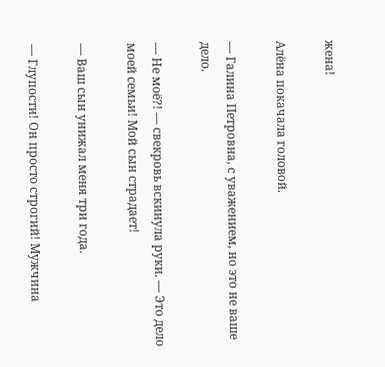жена!

Алёна покачала головой.

— Галина Петровна, с уважением, но это не ваше дело.

— Не моё?! — свекровь вскинула руки. — Это дело моей семьи! Мой сын страдает!

— Ваш сын унижал меня три года.

— Глупости! Он просто строгий! Мужчина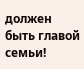должен быть главой семьи!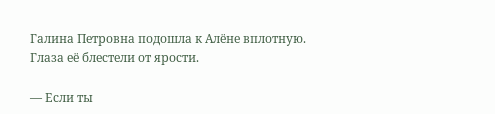Галина Петровна подошла к Алёне вплотную. Глаза её блестели от ярости.

— Если ты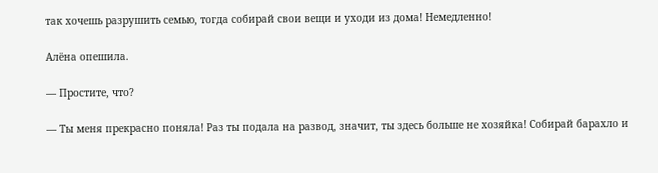так хочешь разрушить семью, тогда собирай свои вещи и уходи из дома! Немедленно!

Алёна опешила.

— Простите, что?

— Ты меня прекрасно поняла! Раз ты подала на развод, значит, ты здесь больше не хозяйка! Собирай барахло и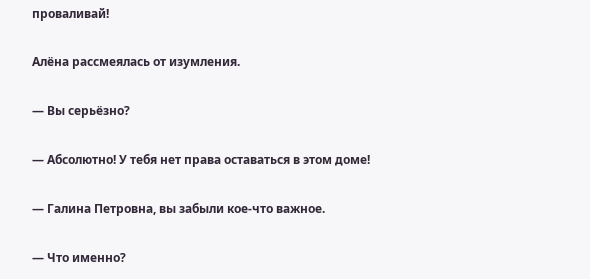проваливай!

Алёна рассмеялась от изумления.

— Вы серьёзно?

— Абсолютно! У тебя нет права оставаться в этом доме!

— Галина Петровна, вы забыли кое-что важное.

— Что именно?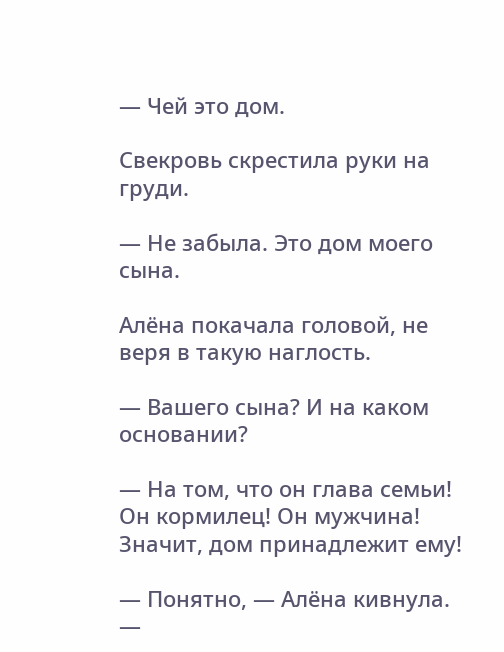— Чей это дом.

Свекровь скрестила руки на груди.

— Не забыла. Это дом моего сына.

Алёна покачала головой, не веря в такую наглость.

— Вашего сына? И на каком основании?

— На том, что он глава семьи! Он кормилец! Он мужчина! Значит, дом принадлежит ему!

— Понятно, — Алёна кивнула. —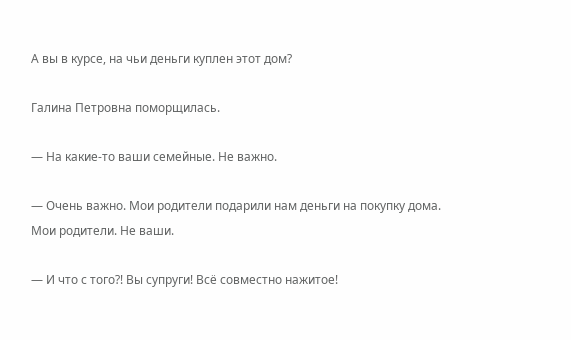А вы в курсе, на чьи деньги куплен этот дом?

Галина Петровна поморщилась.

— На какие-то ваши семейные. Не важно.

— Очень важно. Мои родители подарили нам деньги на покупку дома. Мои родители. Не ваши.

— И что с того?! Вы супруги! Всё совместно нажитое!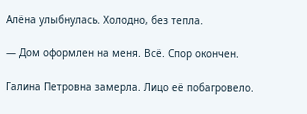Алёна улыбнулась. Холодно, без тепла.

— Дом оформлен на меня. Всё. Спор окончен.

Галина Петровна замерла. Лицо её побагровело.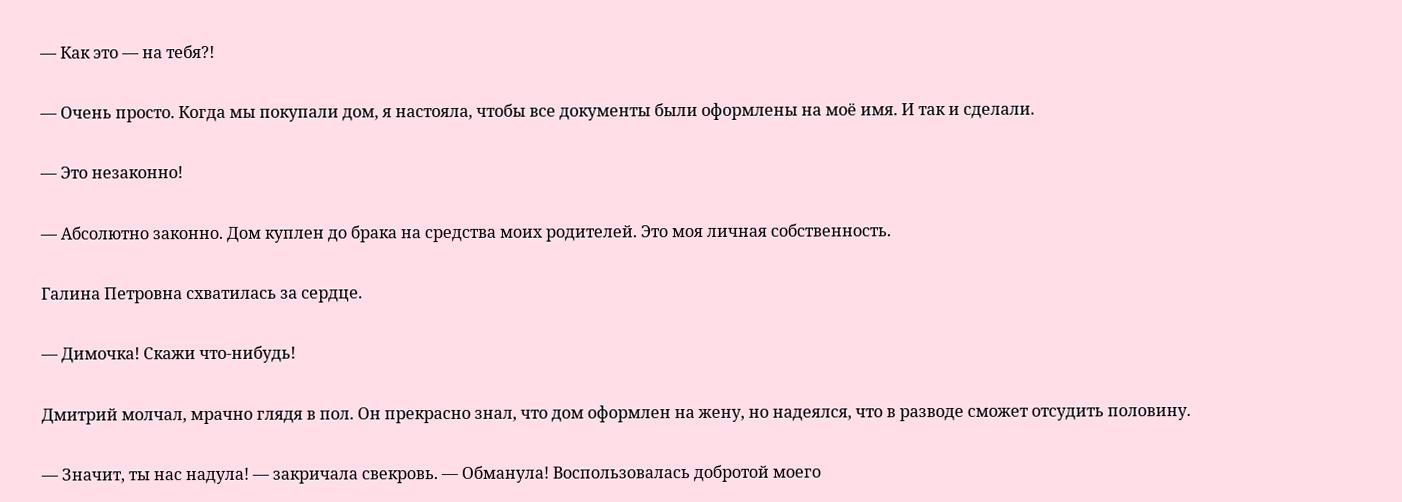— Как это — на тебя?!

— Очень просто. Когда мы покупали дом, я настояла, чтобы все документы были оформлены на моё имя. И так и сделали.

— Это незаконно!

— Абсолютно законно. Дом куплен до брака на средства моих родителей. Это моя личная собственность.

Галина Петровна схватилась за сердце.

— Димочка! Скажи что-нибудь!

Дмитрий молчал, мрачно глядя в пол. Он прекрасно знал, что дом оформлен на жену, но надеялся, что в разводе сможет отсудить половину.

— Значит, ты нас надула! — закричала свекровь. — Обманула! Воспользовалась добротой моего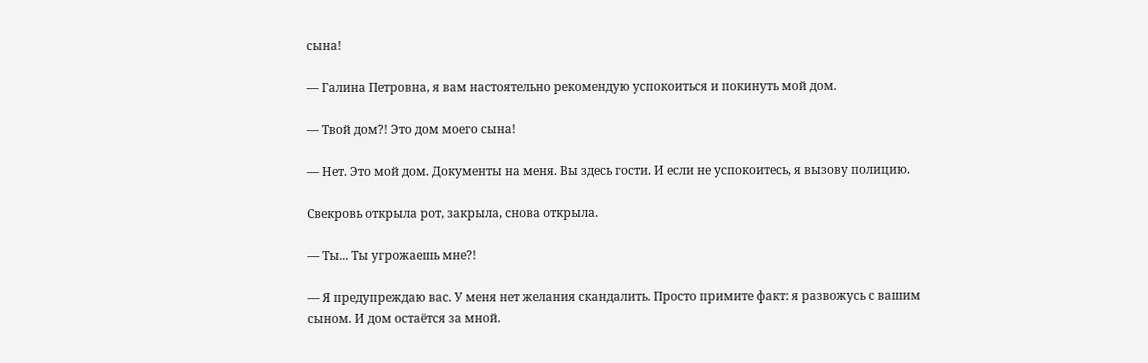сына!

— Галина Петровна, я вам настоятельно рекомендую успокоиться и покинуть мой дом.

— Твой дом?! Это дом моего сына!

— Нет. Это мой дом. Документы на меня. Вы здесь гости. И если не успокоитесь, я вызову полицию.

Свекровь открыла рот, закрыла, снова открыла.

— Ты... Ты угрожаешь мне?!

— Я предупреждаю вас. У меня нет желания скандалить. Просто примите факт: я развожусь с вашим сыном. И дом остаётся за мной.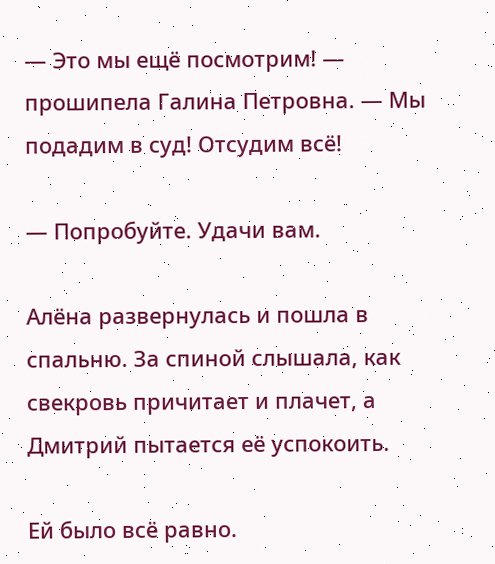— Это мы ещё посмотрим! — прошипела Галина Петровна. — Мы подадим в суд! Отсудим всё!

— Попробуйте. Удачи вам.

Алёна развернулась и пошла в спальню. За спиной слышала, как свекровь причитает и плачет, а Дмитрий пытается её успокоить.

Ей было всё равно.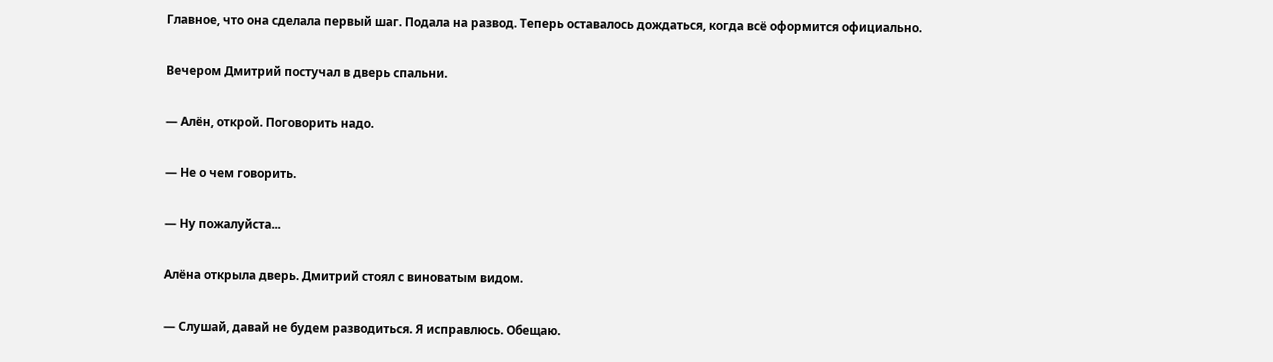Главное, что она сделала первый шаг. Подала на развод. Теперь оставалось дождаться, когда всё оформится официально.

Вечером Дмитрий постучал в дверь спальни.

— Алён, открой. Поговорить надо.

— Не о чем говорить.

— Ну пожалуйста...

Алёна открыла дверь. Дмитрий стоял с виноватым видом.

— Слушай, давай не будем разводиться. Я исправлюсь. Обещаю.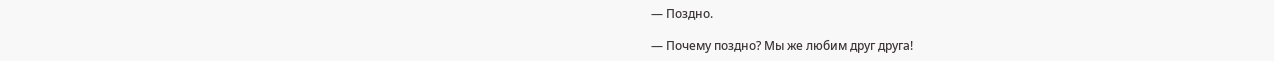— Поздно.

— Почему поздно? Мы же любим друг друга!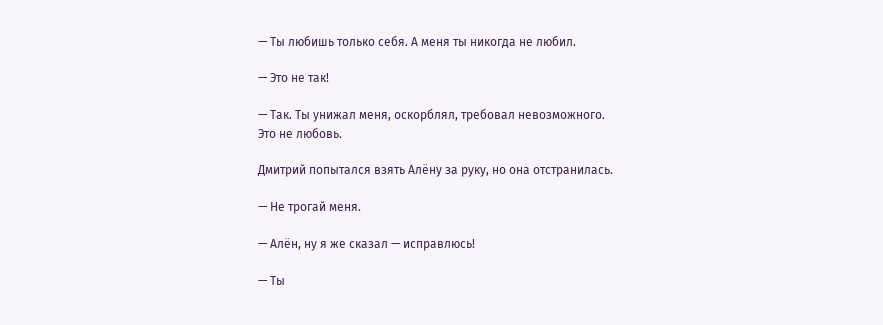— Ты любишь только себя. А меня ты никогда не любил.

— Это не так!

— Так. Ты унижал меня, оскорблял, требовал невозможного. Это не любовь.

Дмитрий попытался взять Алёну за руку, но она отстранилась.

— Не трогай меня.

— Алён, ну я же сказал — исправлюсь!

— Ты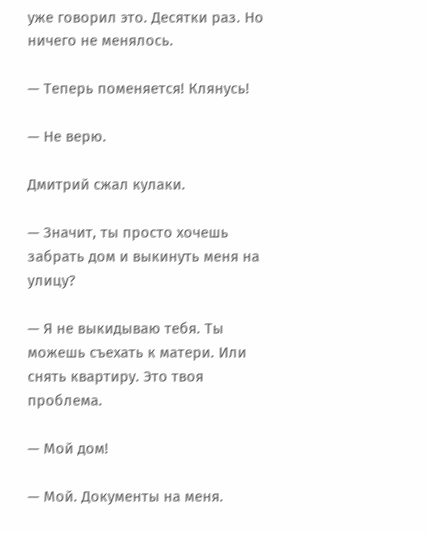уже говорил это. Десятки раз. Но ничего не менялось.

— Теперь поменяется! Клянусь!

— Не верю.

Дмитрий сжал кулаки.

— Значит, ты просто хочешь забрать дом и выкинуть меня на улицу?

— Я не выкидываю тебя. Ты можешь съехать к матери. Или снять квартиру. Это твоя проблема.

— Мой дом!

— Мой. Документы на меня.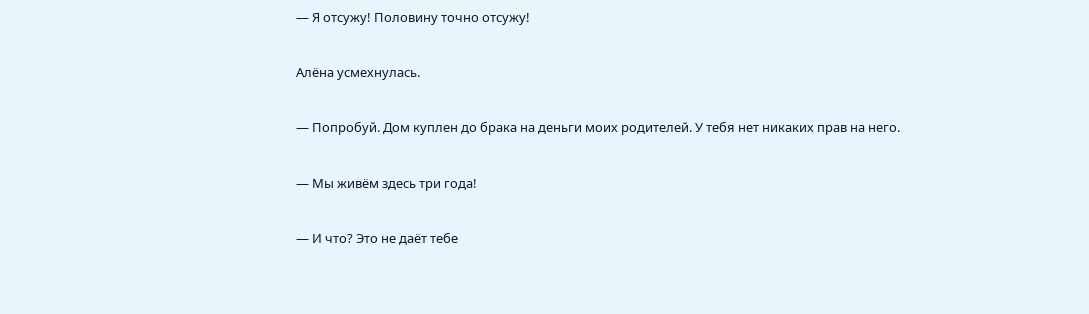— Я отсужу! Половину точно отсужу!

Алёна усмехнулась.

— Попробуй. Дом куплен до брака на деньги моих родителей. У тебя нет никаких прав на него.

— Мы живём здесь три года!

— И что? Это не даёт тебе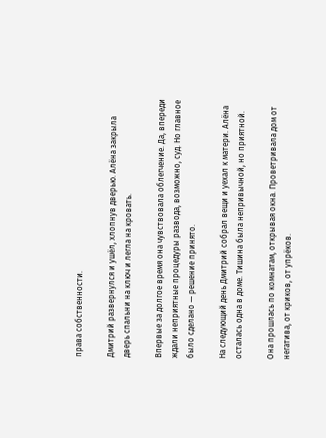права собственности.

Дмитрий развернулся и ушёл, хлопнув дверью. Алёна закрыла дверь спальни на ключ и легла на кровать.

Впервые за долгое время она чувствовала облегчение. Да, впереди ждали неприятные процедуры развода, возможно, суд. Но главное было сделано — решение принято.

На следующий день Дмитрий собрал вещи и уехал к матери. Алёна осталась одна в доме. Тишина была непривычной, но приятной.

Она прошлась по комнатам, открывая окна. Проветривала дом от негатива, от криков, от упрёков.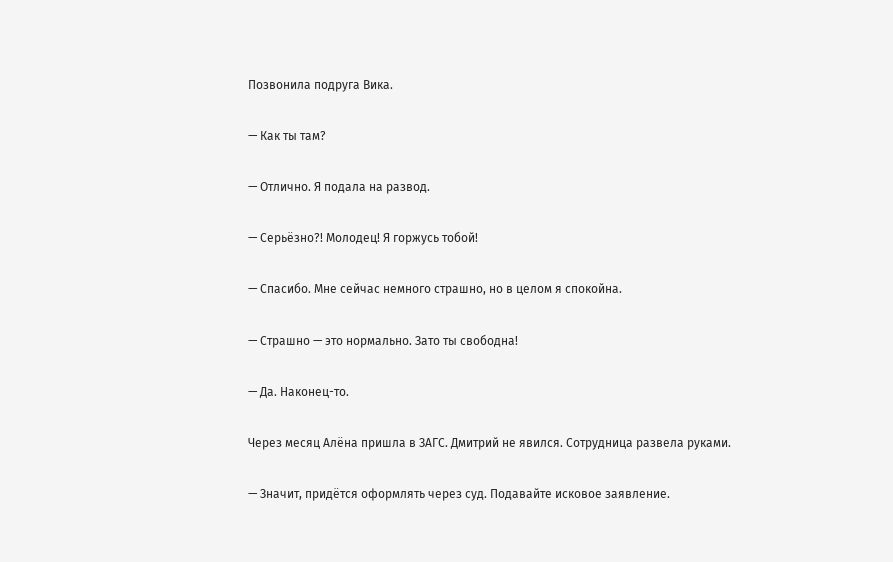Позвонила подруга Вика.

— Как ты там?

— Отлично. Я подала на развод.

— Серьёзно?! Молодец! Я горжусь тобой!

— Спасибо. Мне сейчас немного страшно, но в целом я спокойна.

— Страшно — это нормально. Зато ты свободна!

— Да. Наконец-то.

Через месяц Алёна пришла в ЗАГС. Дмитрий не явился. Сотрудница развела руками.

— Значит, придётся оформлять через суд. Подавайте исковое заявление.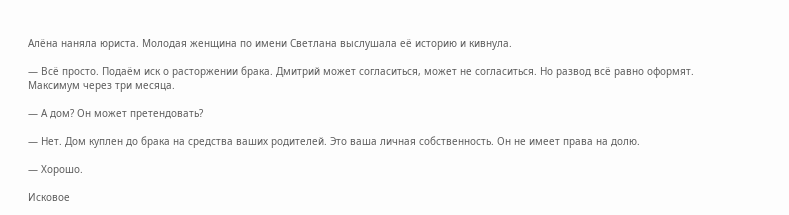Алёна наняла юриста. Молодая женщина по имени Светлана выслушала её историю и кивнула.

— Всё просто. Подаём иск о расторжении брака. Дмитрий может согласиться, может не согласиться. Но развод всё равно оформят. Максимум через три месяца.

— А дом? Он может претендовать?

— Нет. Дом куплен до брака на средства ваших родителей. Это ваша личная собственность. Он не имеет права на долю.

— Хорошо.

Исковое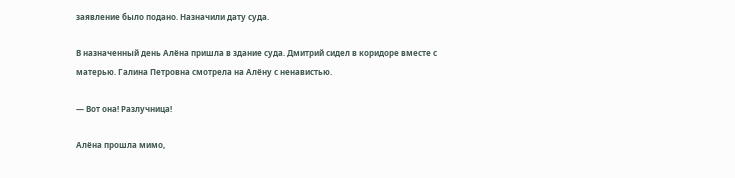заявление было подано. Назначили дату суда.

В назначенный день Алёна пришла в здание суда. Дмитрий сидел в коридоре вместе с матерью. Галина Петровна смотрела на Алёну с ненавистью.

— Вот она! Разлучница!

Алёна прошла мимо,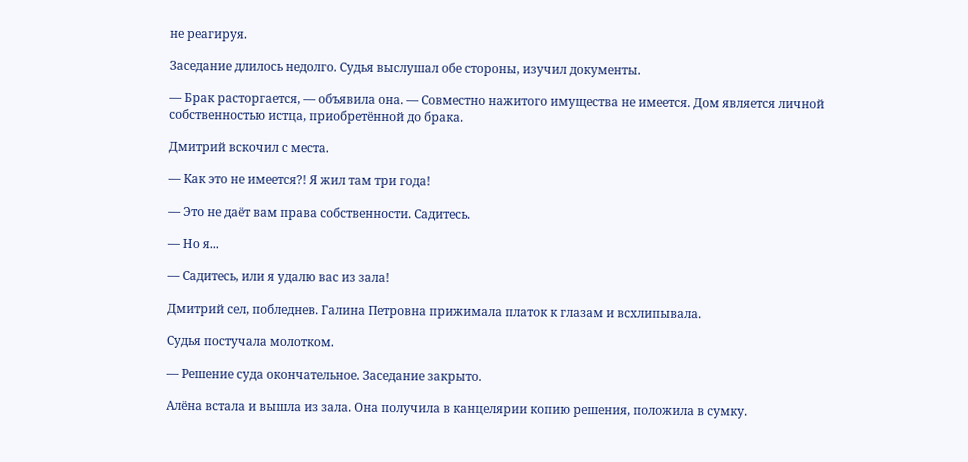не реагируя.

Заседание длилось недолго. Судья выслушал обе стороны, изучил документы.

— Брак расторгается, — объявила она. — Совместно нажитого имущества не имеется. Дом является личной собственностью истца, приобретённой до брака.

Дмитрий вскочил с места.

— Как это не имеется?! Я жил там три года!

— Это не даёт вам права собственности. Садитесь.

— Но я...

— Садитесь, или я удалю вас из зала!

Дмитрий сел, побледнев. Галина Петровна прижимала платок к глазам и всхлипывала.

Судья постучала молотком.

— Решение суда окончательное. Заседание закрыто.

Алёна встала и вышла из зала. Она получила в канцелярии копию решения, положила в сумку.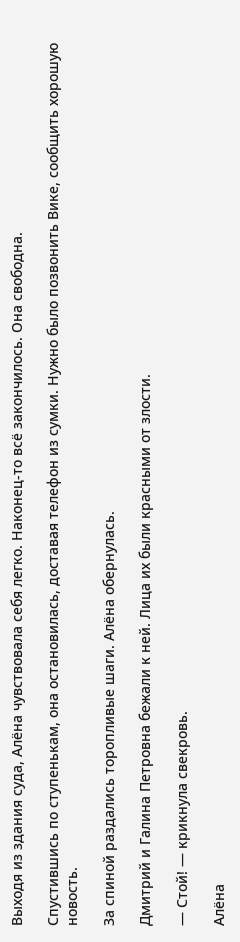Выходя из здания суда, Алёна чувствовала себя легко. Наконец-то всё закончилось. Она свободна.

Спустившись по ступенькам, она остановилась, доставая телефон из сумки. Нужно было позвонить Вике, сообщить хорошую новость.

За спиной раздались торопливые шаги. Алёна обернулась.

Дмитрий и Галина Петровна бежали к ней. Лица их были красными от злости.

— Стой! — крикнула свекровь.

Алёна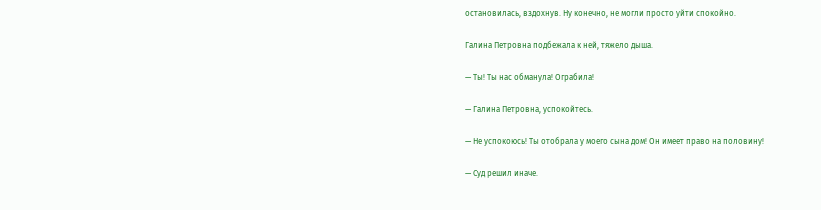остановилась, вздохнув. Ну конечно, не могли просто уйти спокойно.

Галина Петровна подбежала к ней, тяжело дыша.

— Ты! Ты нас обманула! Ограбила!

— Галина Петровна, успокойтесь.

— Не успокоюсь! Ты отобрала у моего сына дом! Он имеет право на половину!

— Суд решил иначе.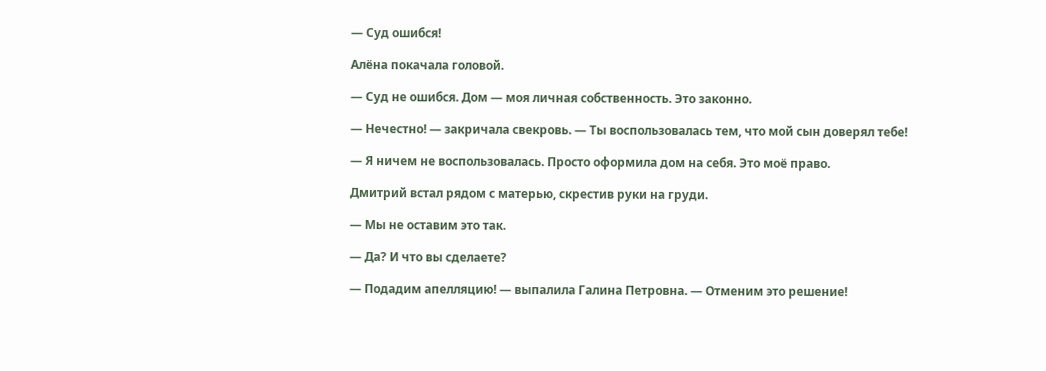— Суд ошибся!

Алёна покачала головой.

— Суд не ошибся. Дом — моя личная собственность. Это законно.

— Нечестно! — закричала свекровь. — Ты воспользовалась тем, что мой сын доверял тебе!

— Я ничем не воспользовалась. Просто оформила дом на себя. Это моё право.

Дмитрий встал рядом с матерью, скрестив руки на груди.

— Мы не оставим это так.

— Да? И что вы сделаете?

— Подадим апелляцию! — выпалила Галина Петровна. — Отменим это решение!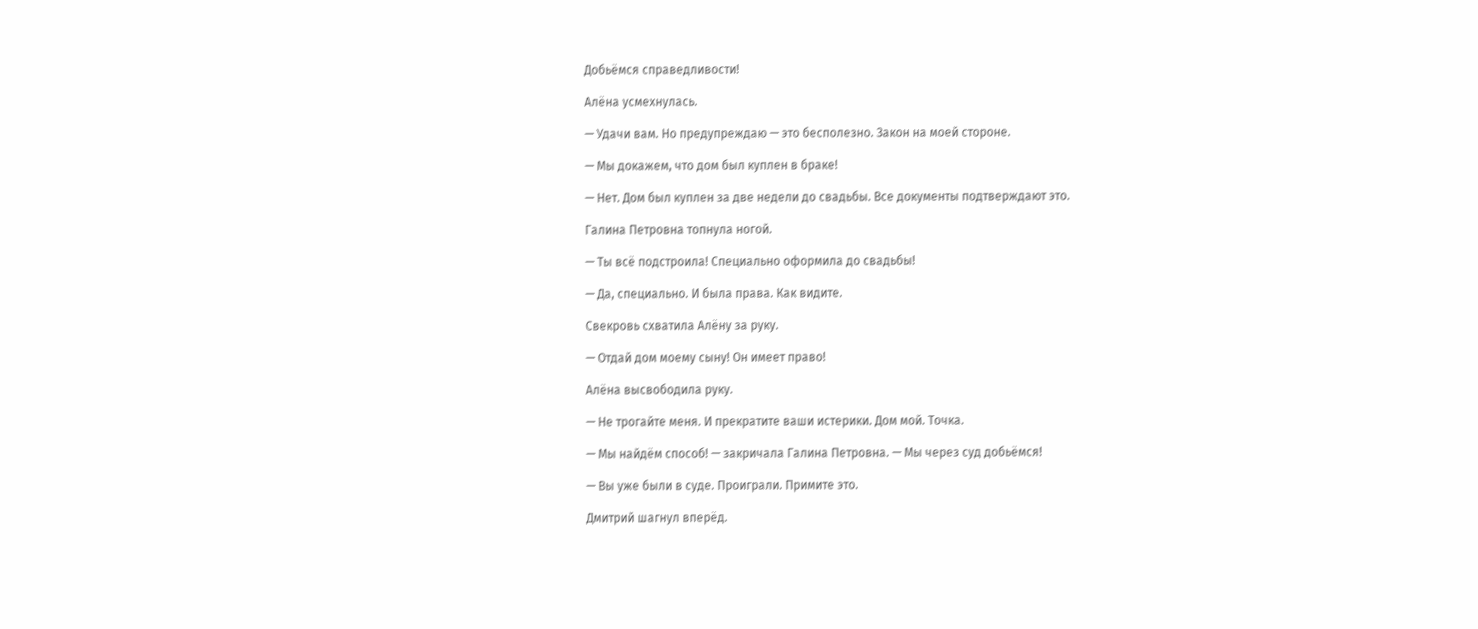Добьёмся справедливости!

Алёна усмехнулась.

— Удачи вам. Но предупреждаю — это бесполезно. Закон на моей стороне.

— Мы докажем, что дом был куплен в браке!

— Нет. Дом был куплен за две недели до свадьбы. Все документы подтверждают это.

Галина Петровна топнула ногой.

— Ты всё подстроила! Специально оформила до свадьбы!

— Да, специально. И была права. Как видите.

Свекровь схватила Алёну за руку.

— Отдай дом моему сыну! Он имеет право!

Алёна высвободила руку.

— Не трогайте меня. И прекратите ваши истерики. Дом мой. Точка.

— Мы найдём способ! — закричала Галина Петровна. — Мы через суд добьёмся!

— Вы уже были в суде. Проиграли. Примите это.

Дмитрий шагнул вперёд.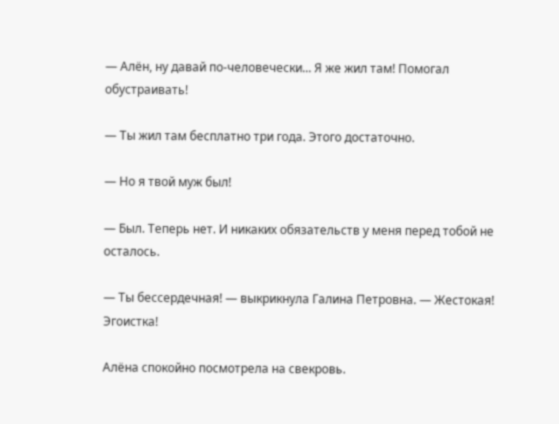— Алён, ну давай по-человечески... Я же жил там! Помогал обустраивать!

— Ты жил там бесплатно три года. Этого достаточно.

— Но я твой муж был!

— Был. Теперь нет. И никаких обязательств у меня перед тобой не осталось.

— Ты бессердечная! — выкрикнула Галина Петровна. — Жестокая! Эгоистка!

Алёна спокойно посмотрела на свекровь.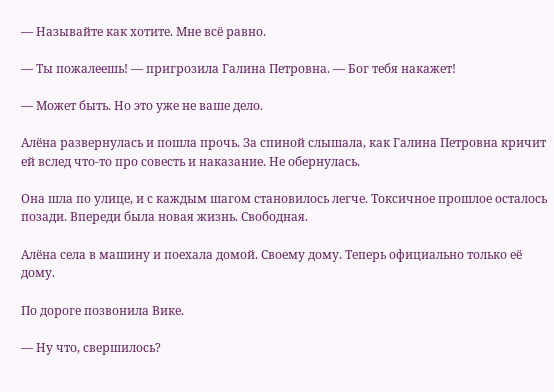— Называйте как хотите. Мне всё равно.

— Ты пожалеешь! — пригрозила Галина Петровна. — Бог тебя накажет!

— Может быть. Но это уже не ваше дело.

Алёна развернулась и пошла прочь. За спиной слышала, как Галина Петровна кричит ей вслед что-то про совесть и наказание. Не обернулась.

Она шла по улице, и с каждым шагом становилось легче. Токсичное прошлое осталось позади. Впереди была новая жизнь. Свободная.

Алёна села в машину и поехала домой. Своему дому. Теперь официально только её дому.

По дороге позвонила Вике.

— Ну что, свершилось?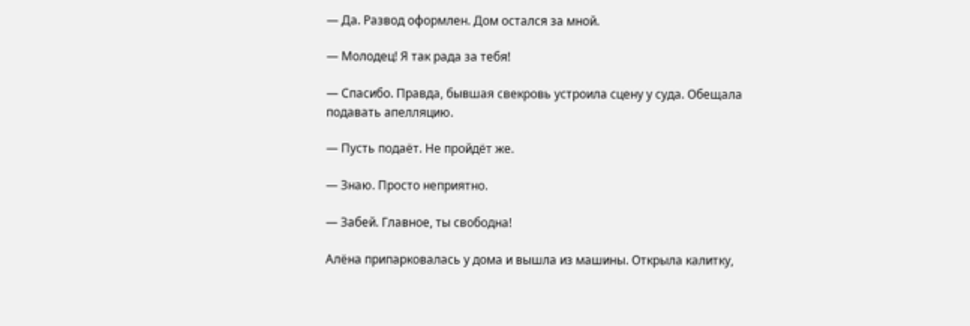— Да. Развод оформлен. Дом остался за мной.

— Молодец! Я так рада за тебя!

— Спасибо. Правда, бывшая свекровь устроила сцену у суда. Обещала подавать апелляцию.

— Пусть подаёт. Не пройдёт же.

— Знаю. Просто неприятно.

— Забей. Главное, ты свободна!

Алёна припарковалась у дома и вышла из машины. Открыла калитку,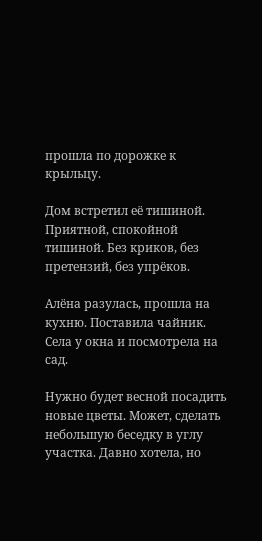прошла по дорожке к крыльцу.

Дом встретил её тишиной. Приятной, спокойной тишиной. Без криков, без претензий, без упрёков.

Алёна разулась, прошла на кухню. Поставила чайник. Села у окна и посмотрела на сад.

Нужно будет весной посадить новые цветы. Может, сделать небольшую беседку в углу участка. Давно хотела, но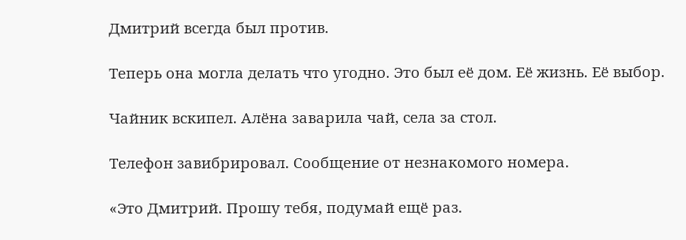Дмитрий всегда был против.

Теперь она могла делать что угодно. Это был её дом. Её жизнь. Её выбор.

Чайник вскипел. Алёна заварила чай, села за стол.

Телефон завибрировал. Сообщение от незнакомого номера.

«Это Дмитрий. Прошу тебя, подумай ещё раз.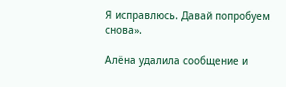Я исправлюсь. Давай попробуем снова».

Алёна удалила сообщение и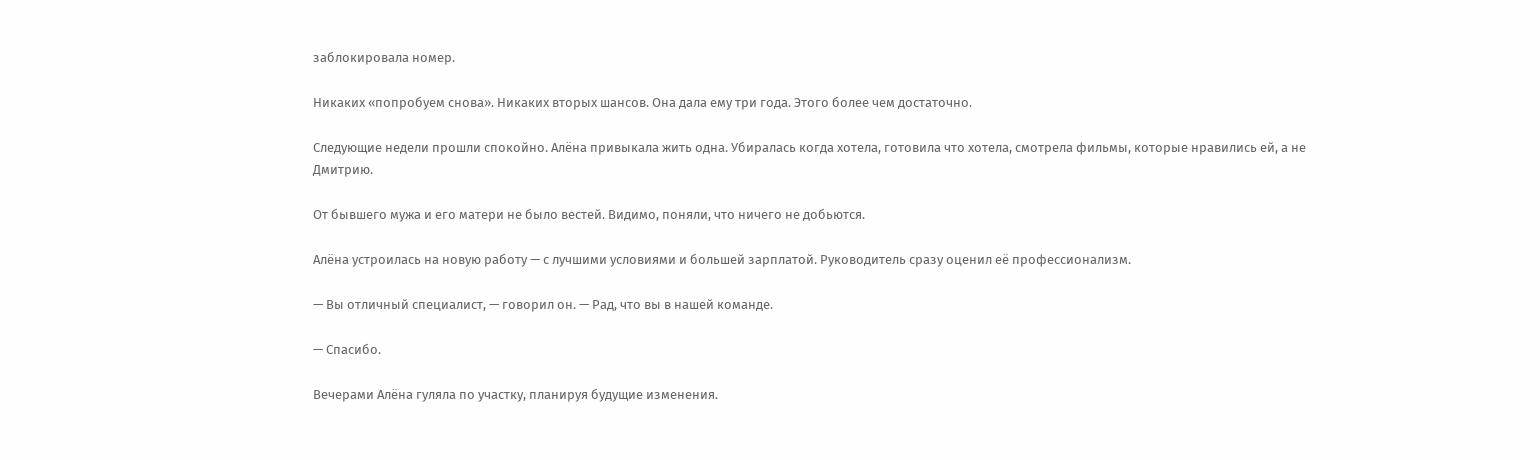заблокировала номер.

Никаких «попробуем снова». Никаких вторых шансов. Она дала ему три года. Этого более чем достаточно.

Следующие недели прошли спокойно. Алёна привыкала жить одна. Убиралась когда хотела, готовила что хотела, смотрела фильмы, которые нравились ей, а не Дмитрию.

От бывшего мужа и его матери не было вестей. Видимо, поняли, что ничего не добьются.

Алёна устроилась на новую работу — с лучшими условиями и большей зарплатой. Руководитель сразу оценил её профессионализм.

— Вы отличный специалист, — говорил он. — Рад, что вы в нашей команде.

— Спасибо.

Вечерами Алёна гуляла по участку, планируя будущие изменения.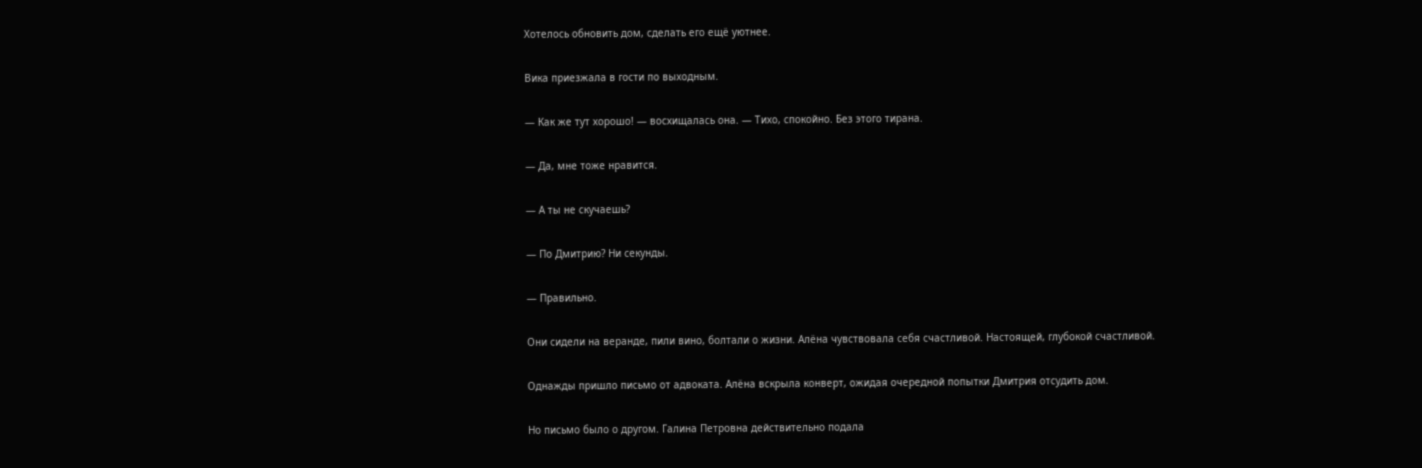Хотелось обновить дом, сделать его ещё уютнее.

Вика приезжала в гости по выходным.

— Как же тут хорошо! — восхищалась она. — Тихо, спокойно. Без этого тирана.

— Да, мне тоже нравится.

— А ты не скучаешь?

— По Дмитрию? Ни секунды.

— Правильно.

Они сидели на веранде, пили вино, болтали о жизни. Алёна чувствовала себя счастливой. Настоящей, глубокой счастливой.

Однажды пришло письмо от адвоката. Алёна вскрыла конверт, ожидая очередной попытки Дмитрия отсудить дом.

Но письмо было о другом. Галина Петровна действительно подала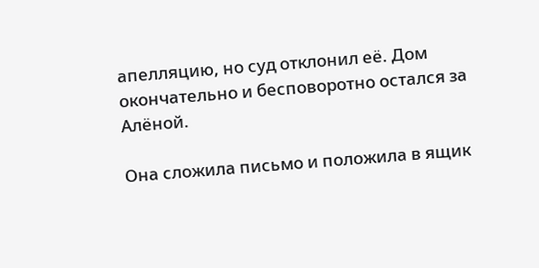апелляцию, но суд отклонил её. Дом окончательно и бесповоротно остался за Алёной.

Она сложила письмо и положила в ящик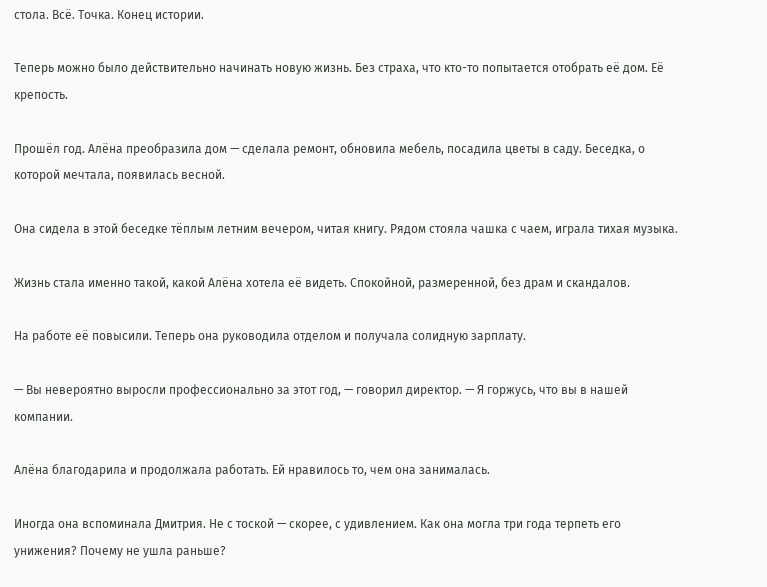стола. Всё. Точка. Конец истории.

Теперь можно было действительно начинать новую жизнь. Без страха, что кто-то попытается отобрать её дом. Её крепость.

Прошёл год. Алёна преобразила дом — сделала ремонт, обновила мебель, посадила цветы в саду. Беседка, о которой мечтала, появилась весной.

Она сидела в этой беседке тёплым летним вечером, читая книгу. Рядом стояла чашка с чаем, играла тихая музыка.

Жизнь стала именно такой, какой Алёна хотела её видеть. Спокойной, размеренной, без драм и скандалов.

На работе её повысили. Теперь она руководила отделом и получала солидную зарплату.

— Вы невероятно выросли профессионально за этот год, — говорил директор. — Я горжусь, что вы в нашей компании.

Алёна благодарила и продолжала работать. Ей нравилось то, чем она занималась.

Иногда она вспоминала Дмитрия. Не с тоской — скорее, с удивлением. Как она могла три года терпеть его унижения? Почему не ушла раньше?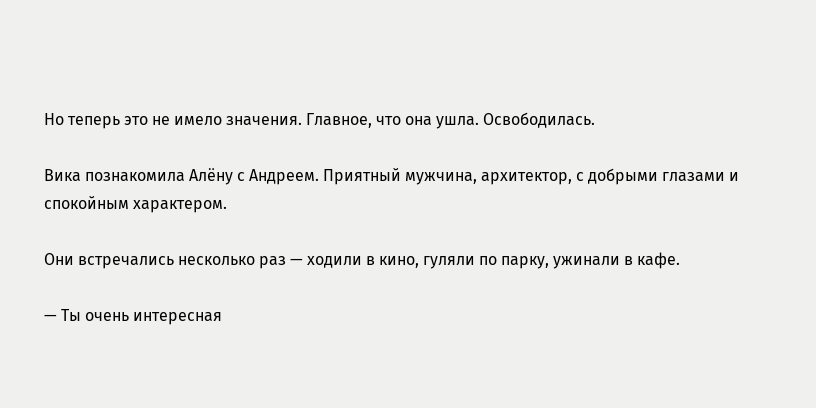Но теперь это не имело значения. Главное, что она ушла. Освободилась.

Вика познакомила Алёну с Андреем. Приятный мужчина, архитектор, с добрыми глазами и спокойным характером.

Они встречались несколько раз — ходили в кино, гуляли по парку, ужинали в кафе.

— Ты очень интересная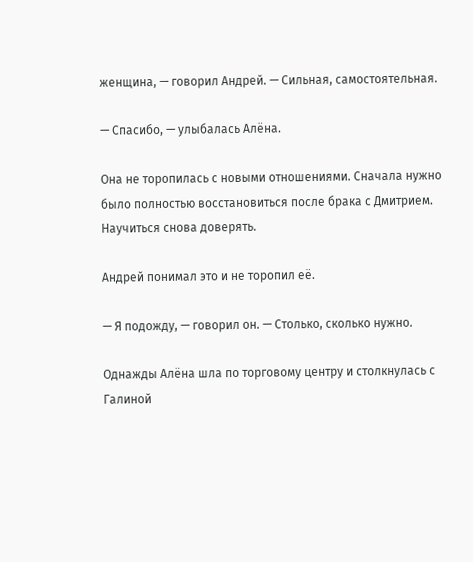женщина, — говорил Андрей. — Сильная, самостоятельная.

— Спасибо, — улыбалась Алёна.

Она не торопилась с новыми отношениями. Сначала нужно было полностью восстановиться после брака с Дмитрием. Научиться снова доверять.

Андрей понимал это и не торопил её.

— Я подожду, — говорил он. — Столько, сколько нужно.

Однажды Алёна шла по торговому центру и столкнулась с Галиной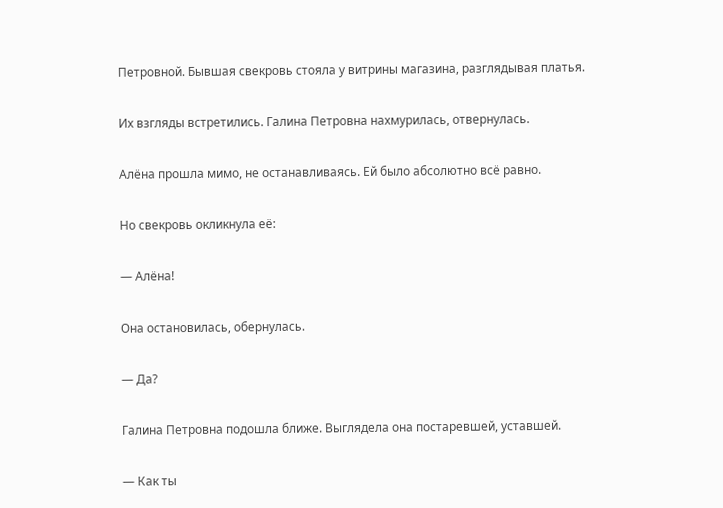Петровной. Бывшая свекровь стояла у витрины магазина, разглядывая платья.

Их взгляды встретились. Галина Петровна нахмурилась, отвернулась.

Алёна прошла мимо, не останавливаясь. Ей было абсолютно всё равно.

Но свекровь окликнула её:

— Алёна!

Она остановилась, обернулась.

— Да?

Галина Петровна подошла ближе. Выглядела она постаревшей, уставшей.

— Как ты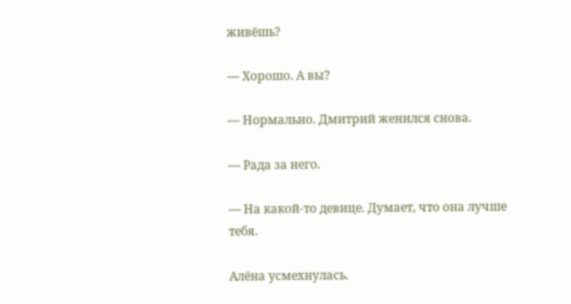живёшь?

— Хорошо. А вы?

— Нормально. Дмитрий женился снова.

— Рада за него.

— На какой-то девице. Думает, что она лучше тебя.

Алёна усмехнулась.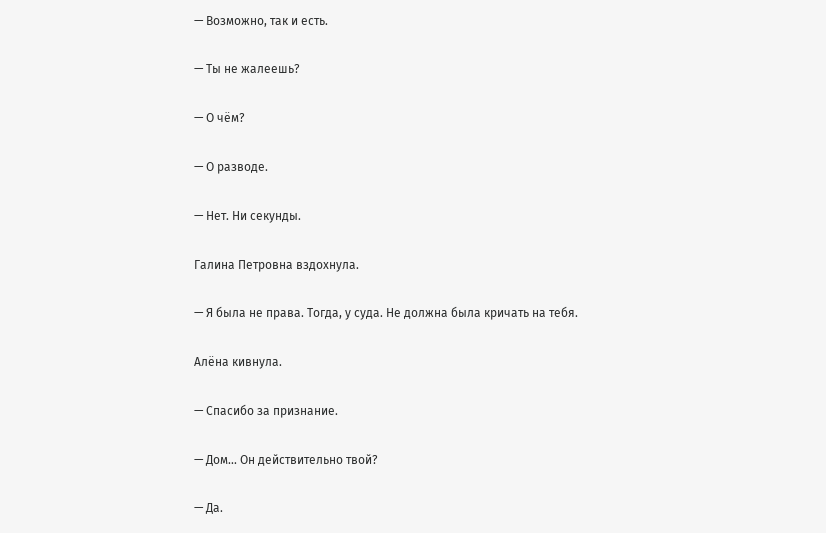— Возможно, так и есть.

— Ты не жалеешь?

— О чём?

— О разводе.

— Нет. Ни секунды.

Галина Петровна вздохнула.

— Я была не права. Тогда, у суда. Не должна была кричать на тебя.

Алёна кивнула.

— Спасибо за признание.

— Дом... Он действительно твой?

— Да.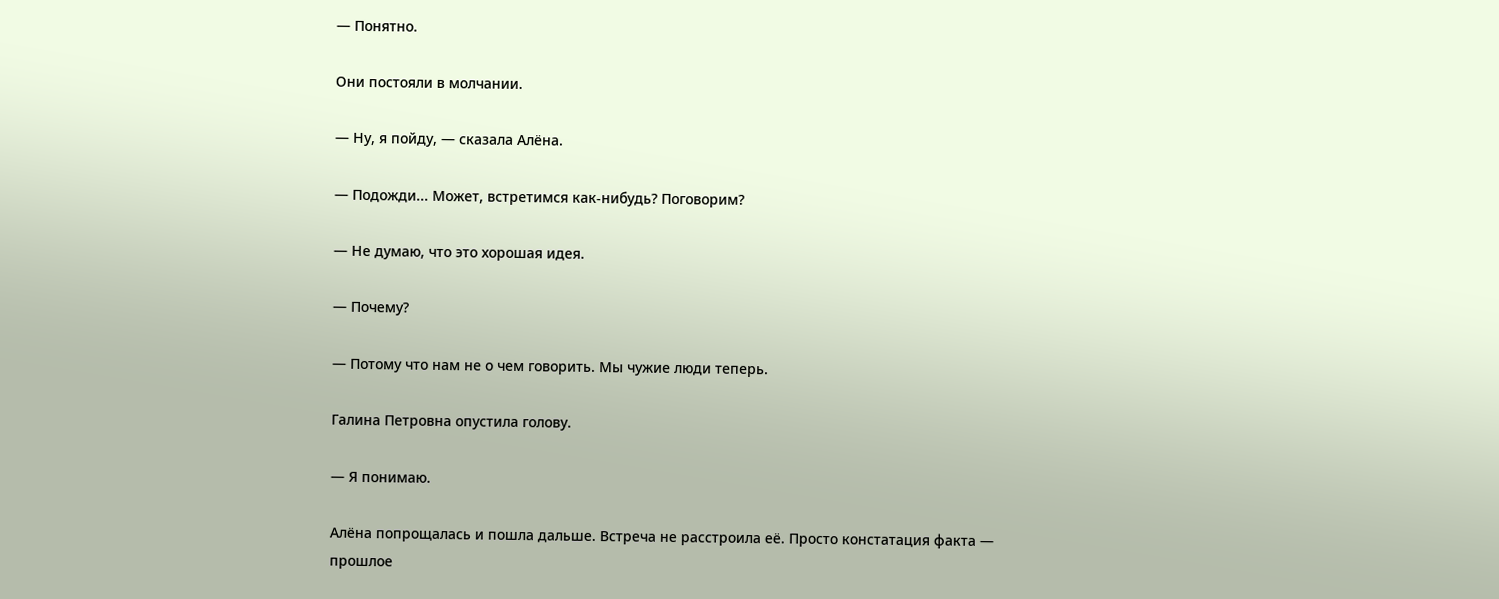— Понятно.

Они постояли в молчании.

— Ну, я пойду, — сказала Алёна.

— Подожди... Может, встретимся как-нибудь? Поговорим?

— Не думаю, что это хорошая идея.

— Почему?

— Потому что нам не о чем говорить. Мы чужие люди теперь.

Галина Петровна опустила голову.

— Я понимаю.

Алёна попрощалась и пошла дальше. Встреча не расстроила её. Просто констатация факта — прошлое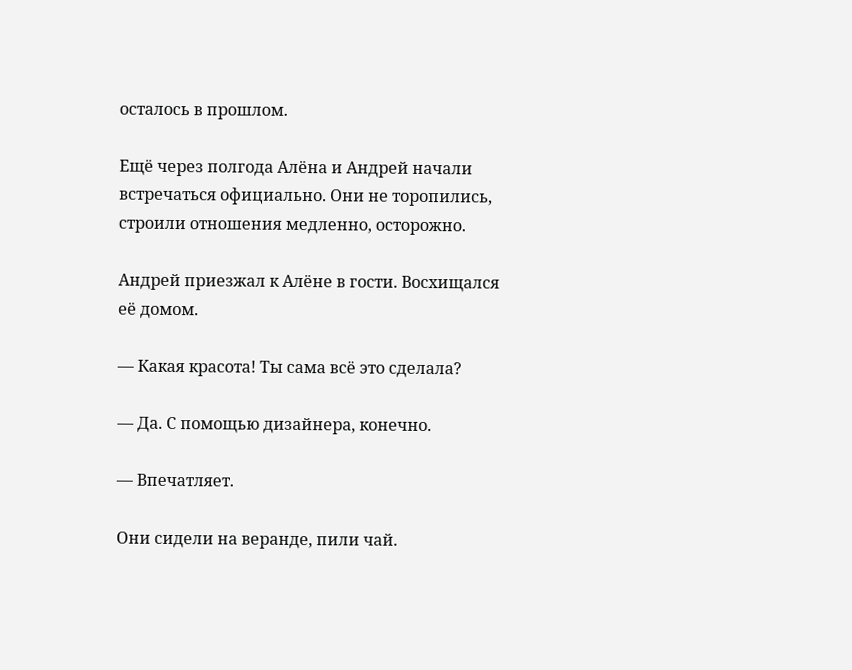осталось в прошлом.

Ещё через полгода Алёна и Андрей начали встречаться официально. Они не торопились, строили отношения медленно, осторожно.

Андрей приезжал к Алёне в гости. Восхищался её домом.

— Какая красота! Ты сама всё это сделала?

— Да. С помощью дизайнера, конечно.

— Впечатляет.

Они сидели на веранде, пили чай.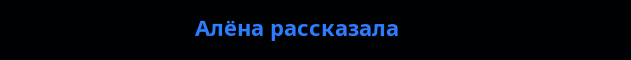Алёна рассказала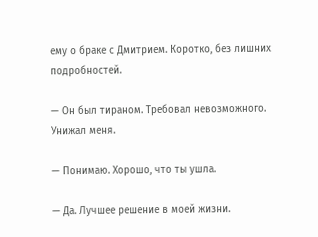ему о браке с Дмитрием. Коротко, без лишних подробностей.

— Он был тираном. Требовал невозможного. Унижал меня.

— Понимаю. Хорошо, что ты ушла.

— Да. Лучшее решение в моей жизни.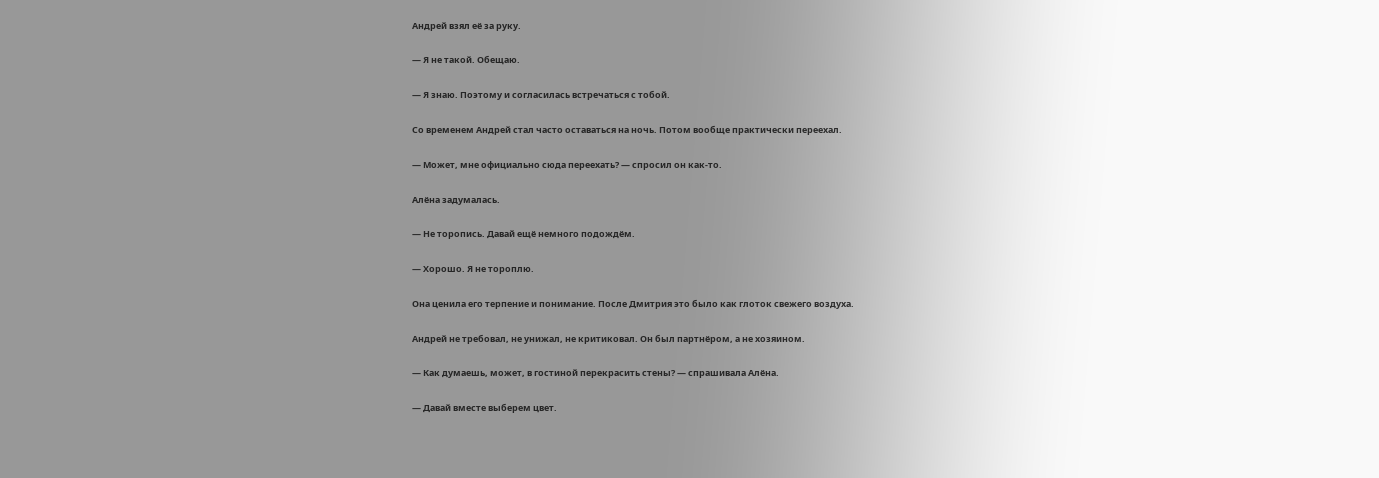Андрей взял её за руку.

— Я не такой. Обещаю.

— Я знаю. Поэтому и согласилась встречаться с тобой.

Со временем Андрей стал часто оставаться на ночь. Потом вообще практически переехал.

— Может, мне официально сюда переехать? — спросил он как-то.

Алёна задумалась.

— Не торопись. Давай ещё немного подождём.

— Хорошо. Я не тороплю.

Она ценила его терпение и понимание. После Дмитрия это было как глоток свежего воздуха.

Андрей не требовал, не унижал, не критиковал. Он был партнёром, а не хозяином.

— Как думаешь, может, в гостиной перекрасить стены? — спрашивала Алёна.

— Давай вместе выберем цвет.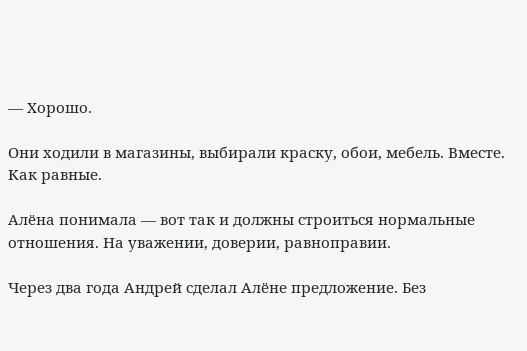— Хорошо.

Они ходили в магазины, выбирали краску, обои, мебель. Вместе. Как равные.

Алёна понимала — вот так и должны строиться нормальные отношения. На уважении, доверии, равноправии.

Через два года Андрей сделал Алёне предложение. Без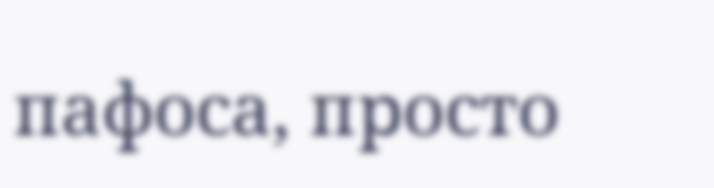пафоса, просто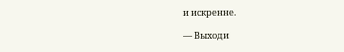и искренне.

— Выходи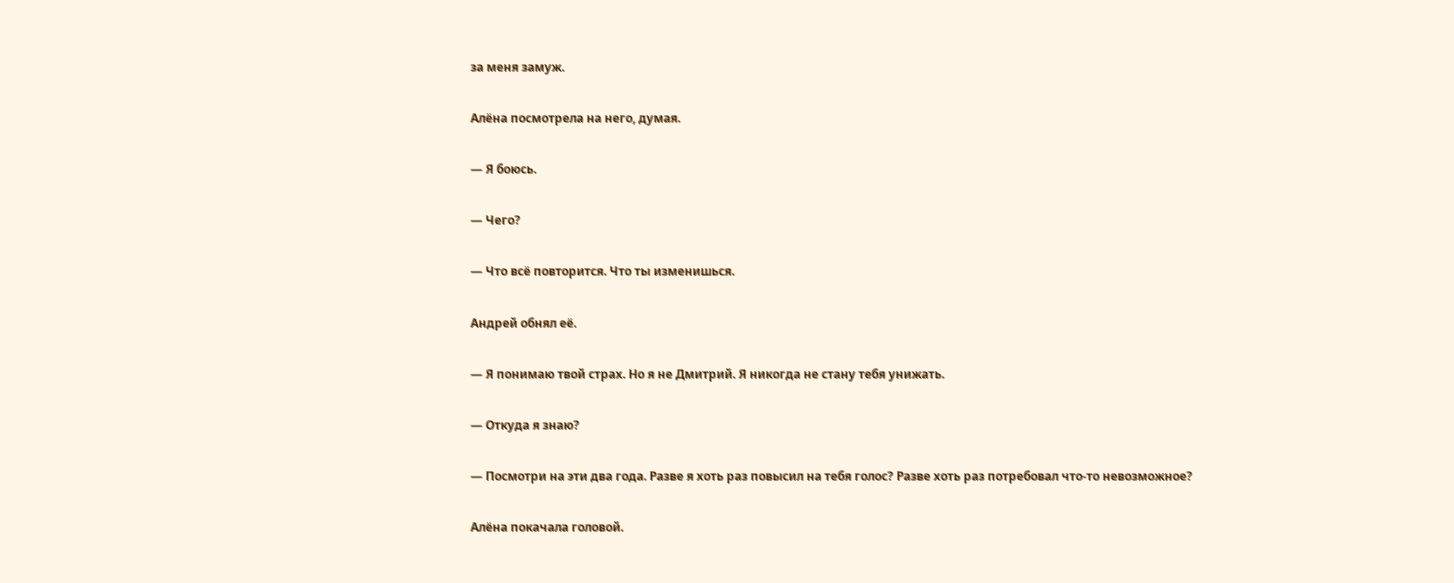за меня замуж.

Алёна посмотрела на него, думая.

— Я боюсь.

— Чего?

— Что всё повторится. Что ты изменишься.

Андрей обнял её.

— Я понимаю твой страх. Но я не Дмитрий. Я никогда не стану тебя унижать.

— Откуда я знаю?

— Посмотри на эти два года. Разве я хоть раз повысил на тебя голос? Разве хоть раз потребовал что-то невозможное?

Алёна покачала головой.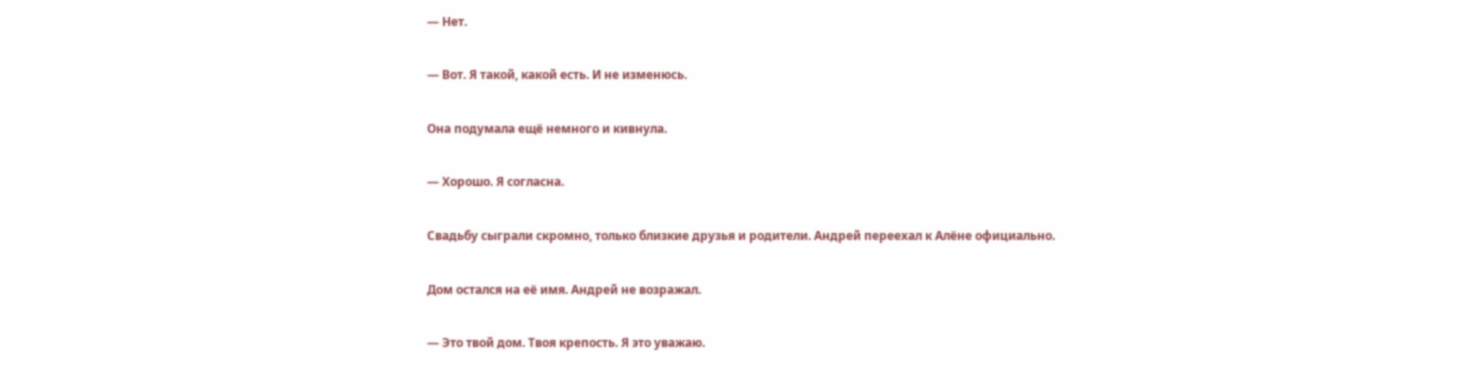— Нет.

— Вот. Я такой, какой есть. И не изменюсь.

Она подумала ещё немного и кивнула.

— Хорошо. Я согласна.

Свадьбу сыграли скромно, только близкие друзья и родители. Андрей переехал к Алёне официально.

Дом остался на её имя. Андрей не возражал.

— Это твой дом. Твоя крепость. Я это уважаю.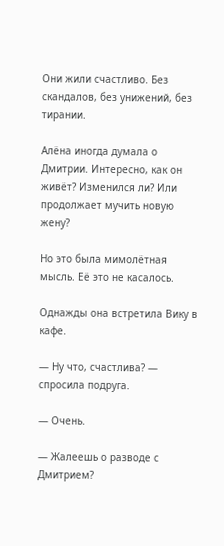Они жили счастливо. Без скандалов, без унижений, без тирании.

Алёна иногда думала о Дмитрии. Интересно, как он живёт? Изменился ли? Или продолжает мучить новую жену?

Но это была мимолётная мысль. Её это не касалось.

Однажды она встретила Вику в кафе.

— Ну что, счастлива? — спросила подруга.

— Очень.

— Жалеешь о разводе с Дмитрием?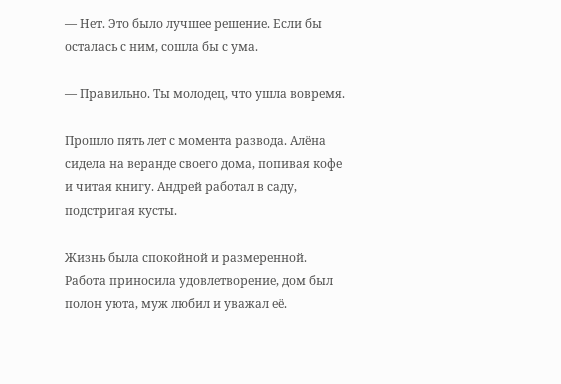— Нет. Это было лучшее решение. Если бы осталась с ним, сошла бы с ума.

— Правильно. Ты молодец, что ушла вовремя.

Прошло пять лет с момента развода. Алёна сидела на веранде своего дома, попивая кофе и читая книгу. Андрей работал в саду, подстригая кусты.

Жизнь была спокойной и размеренной. Работа приносила удовлетворение, дом был полон уюта, муж любил и уважал её.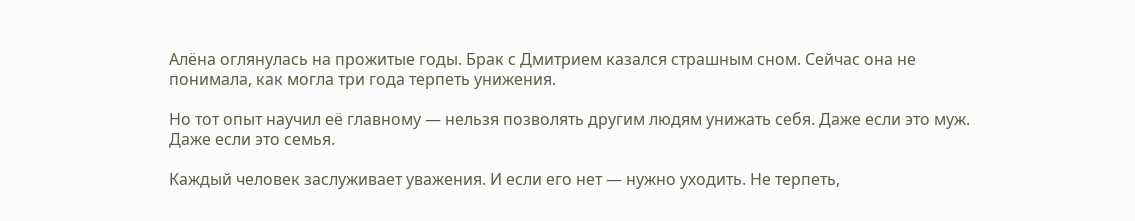Алёна оглянулась на прожитые годы. Брак с Дмитрием казался страшным сном. Сейчас она не понимала, как могла три года терпеть унижения.

Но тот опыт научил её главному — нельзя позволять другим людям унижать себя. Даже если это муж. Даже если это семья.

Каждый человек заслуживает уважения. И если его нет — нужно уходить. Не терпеть,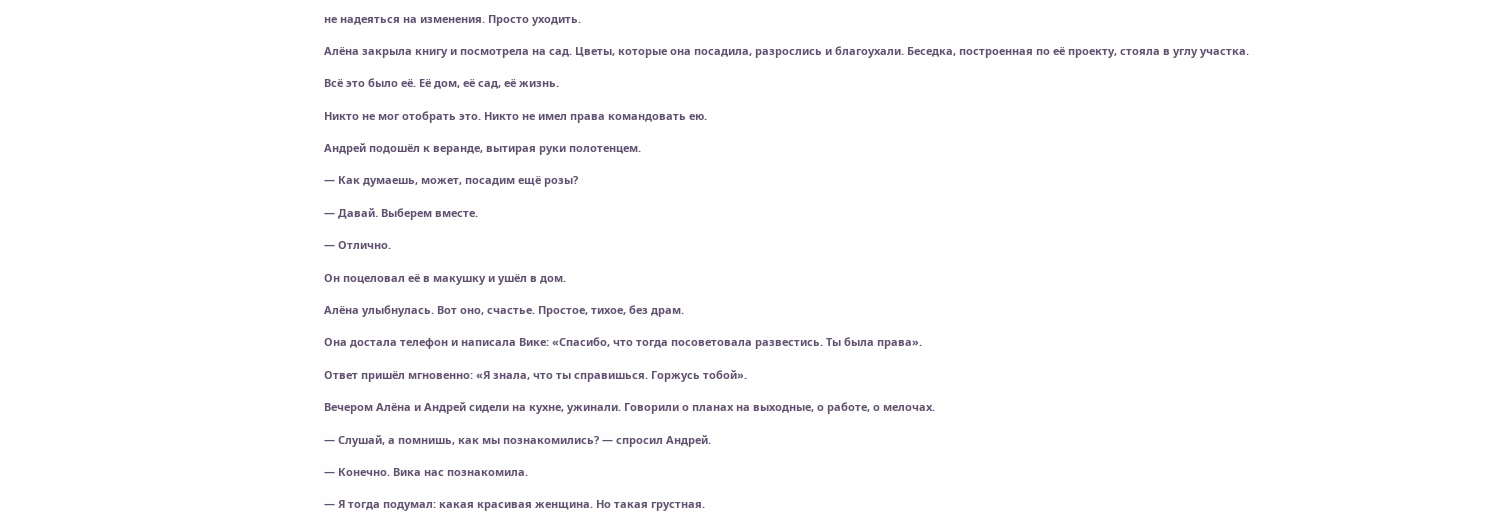не надеяться на изменения. Просто уходить.

Алёна закрыла книгу и посмотрела на сад. Цветы, которые она посадила, разрослись и благоухали. Беседка, построенная по её проекту, стояла в углу участка.

Всё это было её. Её дом, её сад, её жизнь.

Никто не мог отобрать это. Никто не имел права командовать ею.

Андрей подошёл к веранде, вытирая руки полотенцем.

— Как думаешь, может, посадим ещё розы?

— Давай. Выберем вместе.

— Отлично.

Он поцеловал её в макушку и ушёл в дом.

Алёна улыбнулась. Вот оно, счастье. Простое, тихое, без драм.

Она достала телефон и написала Вике: «Спасибо, что тогда посоветовала развестись. Ты была права».

Ответ пришёл мгновенно: «Я знала, что ты справишься. Горжусь тобой».

Вечером Алёна и Андрей сидели на кухне, ужинали. Говорили о планах на выходные, о работе, о мелочах.

— Слушай, а помнишь, как мы познакомились? — спросил Андрей.

— Конечно. Вика нас познакомила.

— Я тогда подумал: какая красивая женщина. Но такая грустная.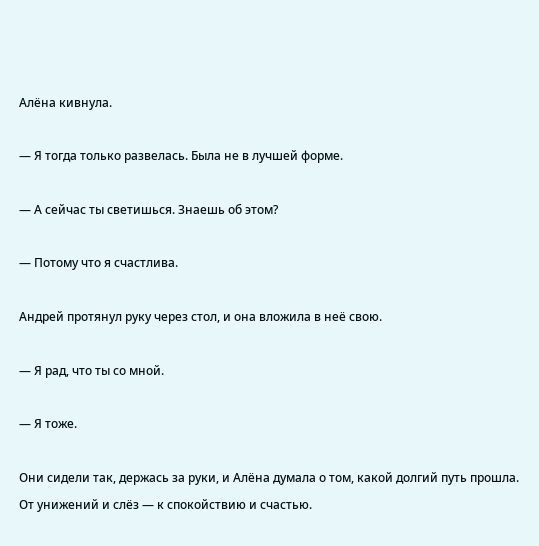Алёна кивнула.

— Я тогда только развелась. Была не в лучшей форме.

— А сейчас ты светишься. Знаешь об этом?

— Потому что я счастлива.

Андрей протянул руку через стол, и она вложила в неё свою.

— Я рад, что ты со мной.

— Я тоже.

Они сидели так, держась за руки, и Алёна думала о том, какой долгий путь прошла. От унижений и слёз — к спокойствию и счастью.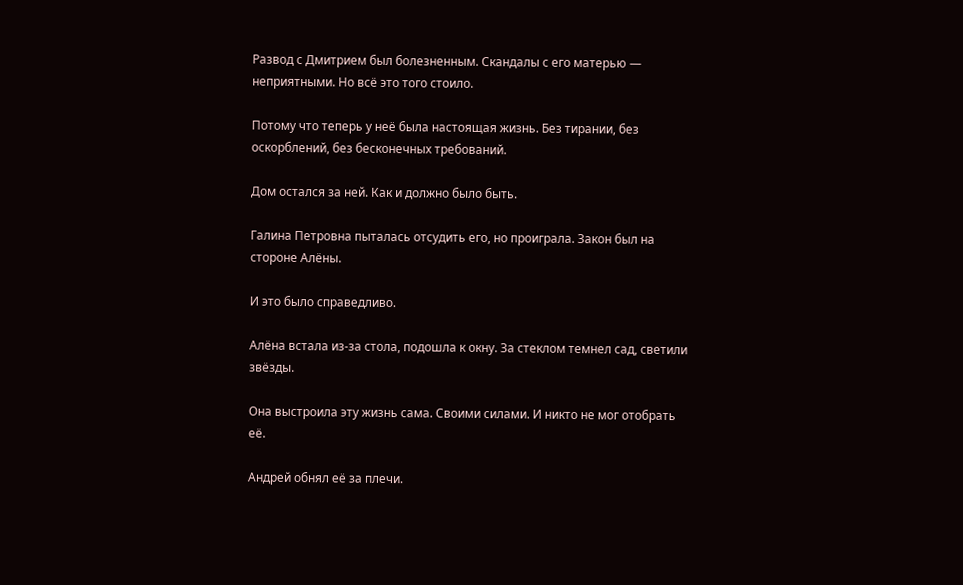Развод с Дмитрием был болезненным. Скандалы с его матерью — неприятными. Но всё это того стоило.

Потому что теперь у неё была настоящая жизнь. Без тирании, без оскорблений, без бесконечных требований.

Дом остался за ней. Как и должно было быть.

Галина Петровна пыталась отсудить его, но проиграла. Закон был на стороне Алёны.

И это было справедливо.

Алёна встала из-за стола, подошла к окну. За стеклом темнел сад, светили звёзды.

Она выстроила эту жизнь сама. Своими силами. И никто не мог отобрать её.

Андрей обнял её за плечи.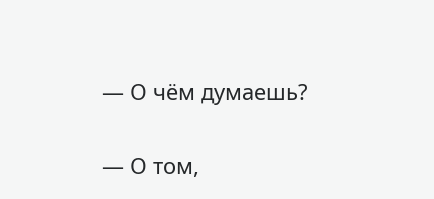— О чём думаешь?

— О том,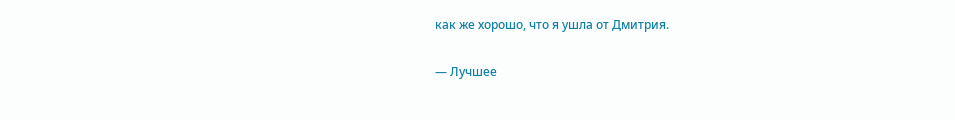как же хорошо, что я ушла от Дмитрия.

— Лучшее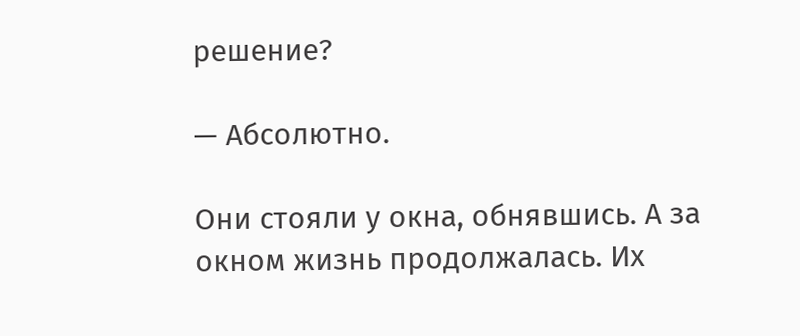решение?

— Абсолютно.

Они стояли у окна, обнявшись. А за окном жизнь продолжалась. Их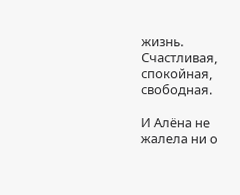жизнь. Счастливая, спокойная, свободная.

И Алёна не жалела ни о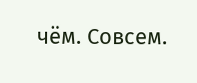чём. Совсем.